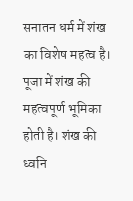सनातन धर्म में शंख का विशेष महत्व है। पूजा में शंख की महत्वपूर्ण भूमिका होती है। शंख की ध्वनि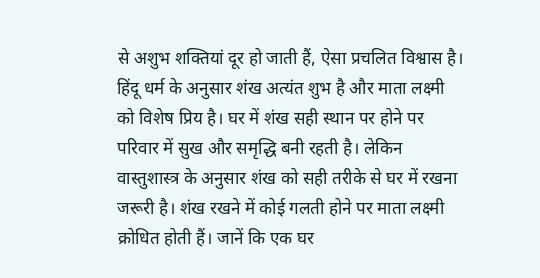से अशुभ शक्तियां दूर हो जाती हैं, ऐसा प्रचलित विश्वास है। हिंदू धर्म के अनुसार शंख अत्यंत शुभ है और माता लक्ष्मी को विशेष प्रिय है। घर में शंख सही स्थान पर होने पर परिवार में सुख और समृद्धि बनी रहती है। लेकिन वास्तुशास्त्र के अनुसार शंख को सही तरीके से घर में रखना जरूरी है। शंख रखने में कोई गलती होने पर माता लक्ष्मी क्रोधित होती हैं। जानें कि एक घर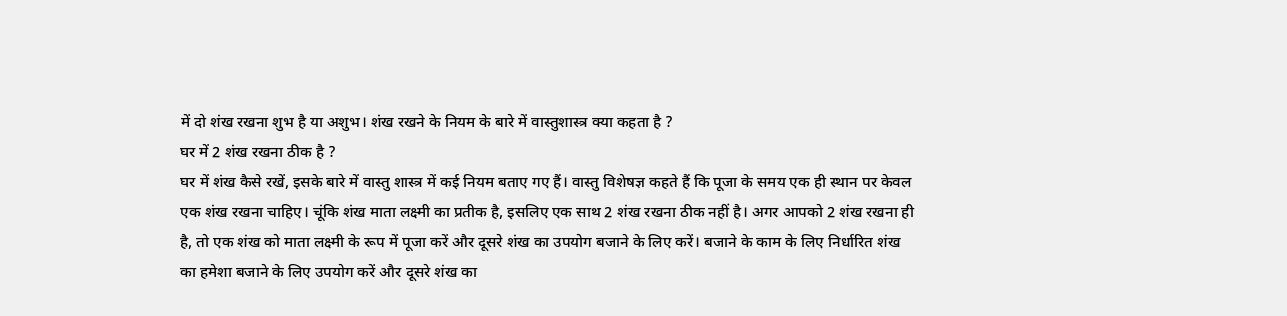में दो शंख रखना शुभ है या अशुभ। शंख रखने के नियम के बारे में वास्तुशास्त्र क्या कहता है ?
घर में 2 शंख रखना ठीक है ?
घर में शंख कैसे रखें, इसके बारे में वास्तु शास्त्र में कई नियम बताए गए हैं। वास्तु विशेषज्ञ कहते हैं कि पूजा के समय एक ही स्थान पर केवल एक शंख रखना चाहिए। चूंकि शंख माता लक्ष्मी का प्रतीक है, इसलिए एक साथ 2 शंख रखना ठीक नहीं है। अगर आपको 2 शंख रखना ही है, तो एक शंख को माता लक्ष्मी के रूप में पूजा करें और दूसरे शंख का उपयोग बजाने के लिए करें। बजाने के काम के लिए निर्धारित शंख का हमेशा बजाने के लिए उपयोग करें और दूसरे शंख का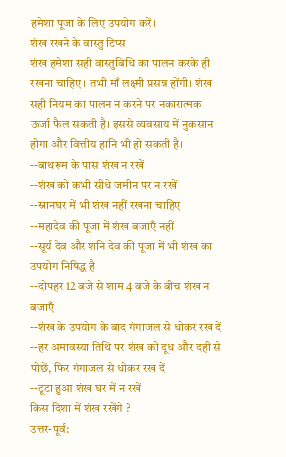हमेशा पूजा के लिए उपयोग करें।
शंख रखने के वास्तु टिप्स
शंख हमेशा सही वास्तुबिधि का पालन करके ही रखना चाहिए। तभी माँ लक्ष्मी प्रसन्न होंगी। शंख सही नियम का पालन न करने पर नकारात्मक ऊर्जा फैल सकती है। इससे व्यवसाय में नुकसान होगा और वित्तीय हानि भी हो सकती है।
--बाथरूम के पास शंख न रखें
--शंख को कभी सीधे जमीन पर न रखें
--स्नानघर में भी शंख नहीं रखना चाहिए
--महादेव की पूजा में शंख बजाएँ नहीं
--सूर्य देव और शनि देव की पूजा में भी शंख का उपयोग निषिद्ध है
--दोपहर 12 बजे से शाम 4 बजे के बीच शंख न बजाएँ
--शंख के उपयोग के बाद गंगाजल से धोकर रख दें
--हर अमावस्या तिथि पर शंख को दूध और दही से पोछें, फिर गंगाजल से धोकर रख दें
--टूटा हुआ शंख घर में न रखें
किस दिशा में शंख रखेंगे ?
उत्तर-पूर्व: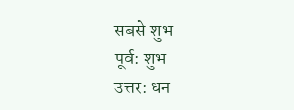सबसे शुभ
पूर्व: शुभ
उत्तर: धन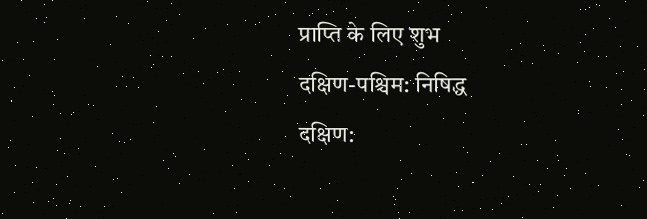प्राप्ति के लिए शुभ
दक्षिण-पश्चिम: निषिद्ध
दक्षिण: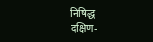निषिद्ध
दक्षिण-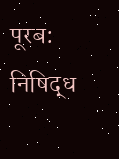पूरब: निषिद्ध